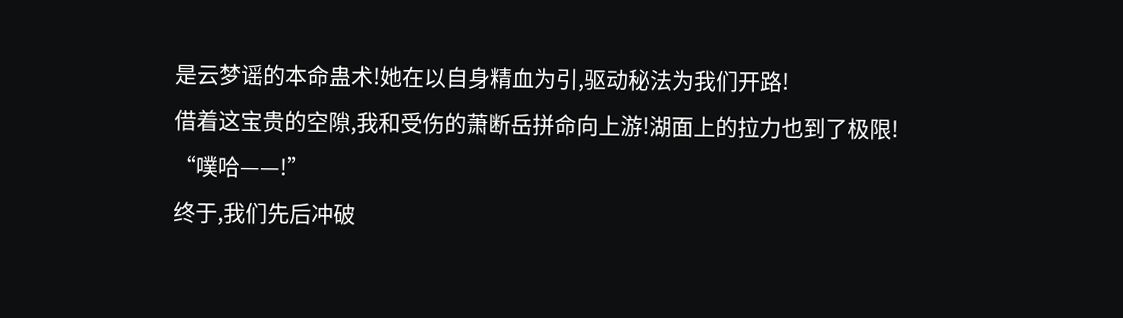是云梦谣的本命蛊术!她在以自身精血为引,驱动秘法为我们开路!
借着这宝贵的空隙,我和受伤的萧断岳拼命向上游!湖面上的拉力也到了极限!
“噗哈——!”
终于,我们先后冲破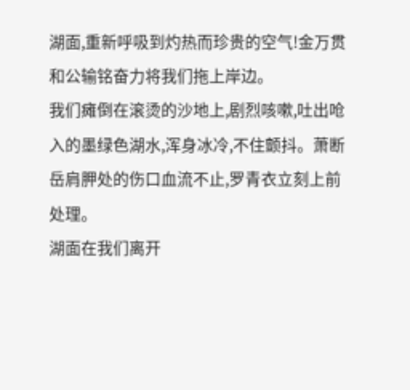湖面,重新呼吸到灼热而珍贵的空气!金万贯和公输铭奋力将我们拖上岸边。
我们瘫倒在滚烫的沙地上,剧烈咳嗽,吐出呛入的墨绿色湖水,浑身冰冷,不住颤抖。萧断岳肩胛处的伤口血流不止,罗青衣立刻上前处理。
湖面在我们离开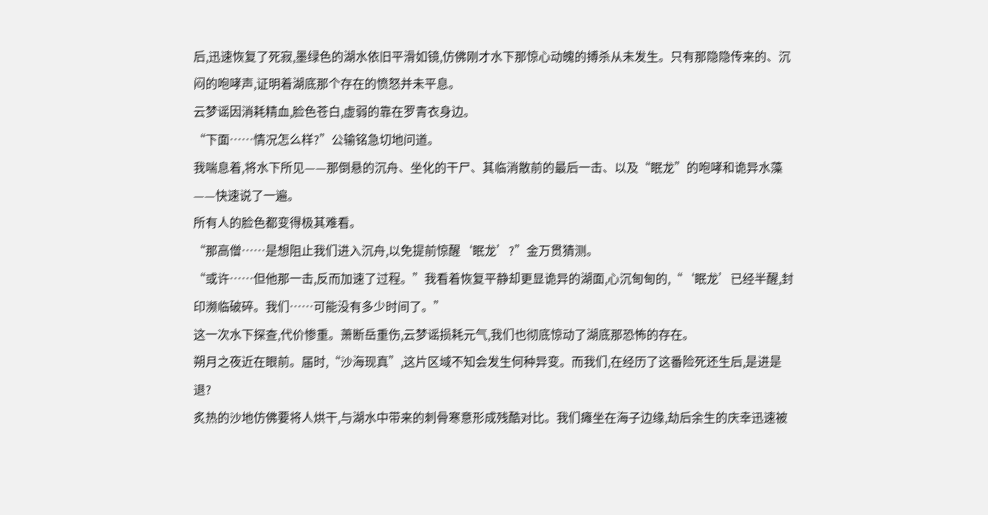后,迅速恢复了死寂,墨绿色的湖水依旧平滑如镜,仿佛刚才水下那惊心动魄的搏杀从未发生。只有那隐隐传来的、沉闷的咆哮声,证明着湖底那个存在的愤怒并未平息。
云梦谣因消耗精血,脸色苍白,虚弱的靠在罗青衣身边。
“下面……情况怎么样?”公输铭急切地问道。
我喘息着,将水下所见——那倒悬的沉舟、坐化的干尸、其临消散前的最后一击、以及“眠龙”的咆哮和诡异水藻——快速说了一遍。
所有人的脸色都变得极其难看。
“那高僧……是想阻止我们进入沉舟,以免提前惊醒‘眠龙’?”金万贯猜测。
“或许……但他那一击,反而加速了过程。”我看着恢复平静却更显诡异的湖面,心沉甸甸的,“‘眠龙’已经半醒,封印濒临破碎。我们……可能没有多少时间了。”
这一次水下探查,代价惨重。萧断岳重伤,云梦谣损耗元气,我们也彻底惊动了湖底那恐怖的存在。
朔月之夜近在眼前。届时,“沙海现真”,这片区域不知会发生何种异变。而我们,在经历了这番险死还生后,是进是退?
炙热的沙地仿佛要将人烘干,与湖水中带来的刺骨寒意形成残酷对比。我们瘫坐在海子边缘,劫后余生的庆幸迅速被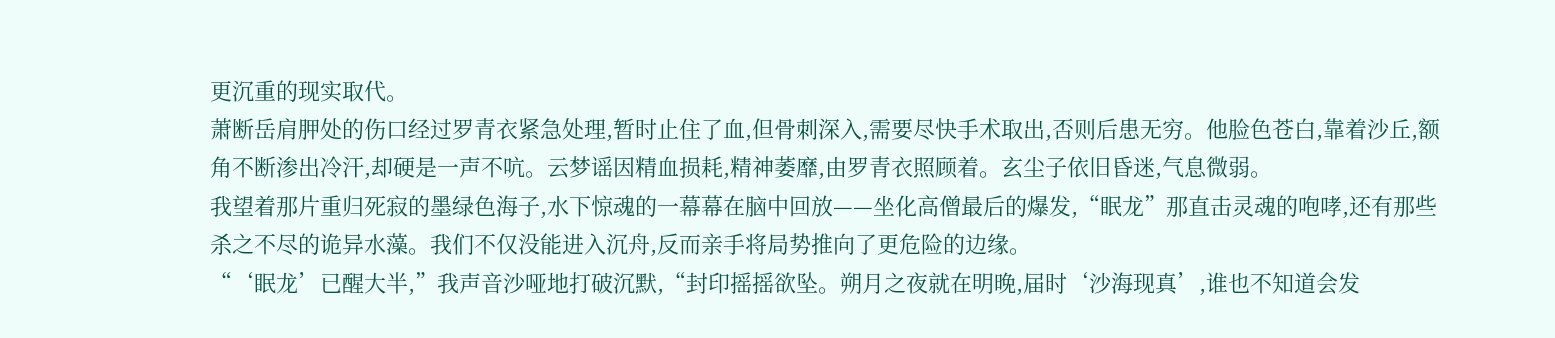更沉重的现实取代。
萧断岳肩胛处的伤口经过罗青衣紧急处理,暂时止住了血,但骨刺深入,需要尽快手术取出,否则后患无穷。他脸色苍白,靠着沙丘,额角不断渗出冷汗,却硬是一声不吭。云梦谣因精血损耗,精神萎靡,由罗青衣照顾着。玄尘子依旧昏迷,气息微弱。
我望着那片重归死寂的墨绿色海子,水下惊魂的一幕幕在脑中回放——坐化高僧最后的爆发,“眠龙”那直击灵魂的咆哮,还有那些杀之不尽的诡异水藻。我们不仅没能进入沉舟,反而亲手将局势推向了更危险的边缘。
“‘眠龙’已醒大半,”我声音沙哑地打破沉默,“封印摇摇欲坠。朔月之夜就在明晚,届时‘沙海现真’,谁也不知道会发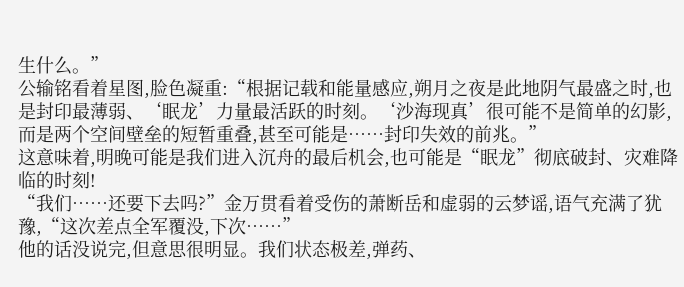生什么。”
公输铭看着星图,脸色凝重:“根据记载和能量感应,朔月之夜是此地阴气最盛之时,也是封印最薄弱、‘眠龙’力量最活跃的时刻。‘沙海现真’很可能不是简单的幻影,而是两个空间壁垒的短暂重叠,甚至可能是……封印失效的前兆。”
这意味着,明晚可能是我们进入沉舟的最后机会,也可能是“眠龙”彻底破封、灾难降临的时刻!
“我们……还要下去吗?”金万贯看着受伤的萧断岳和虚弱的云梦谣,语气充满了犹豫,“这次差点全军覆没,下次……”
他的话没说完,但意思很明显。我们状态极差,弹药、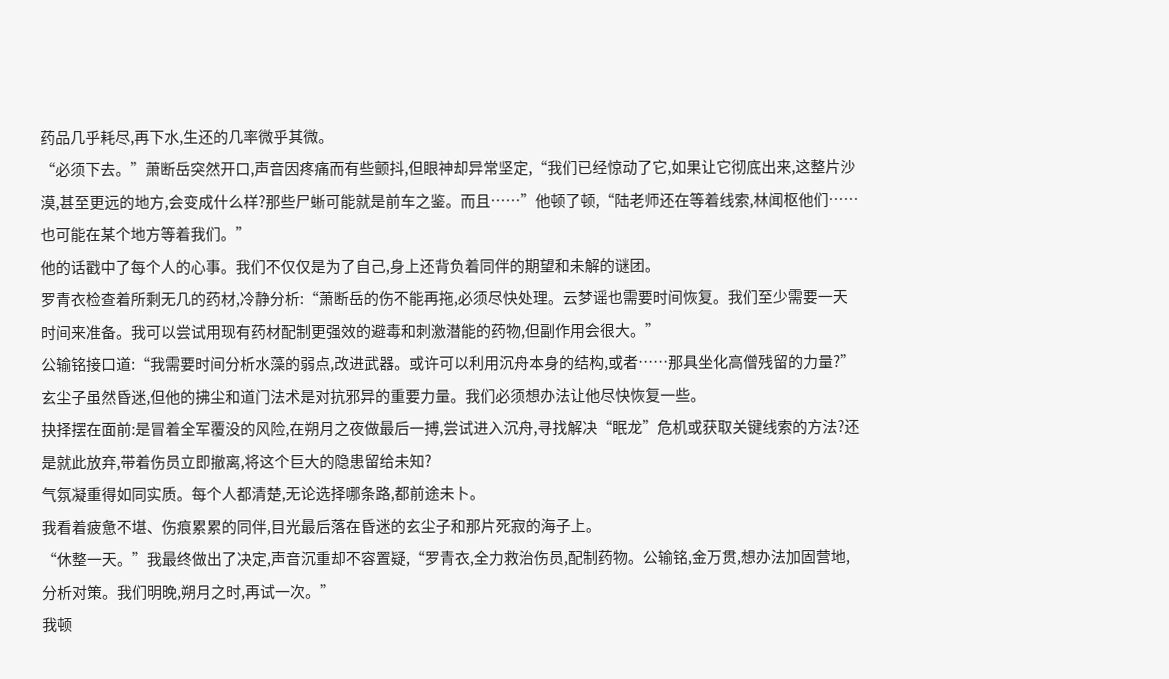药品几乎耗尽,再下水,生还的几率微乎其微。
“必须下去。”萧断岳突然开口,声音因疼痛而有些颤抖,但眼神却异常坚定,“我们已经惊动了它,如果让它彻底出来,这整片沙漠,甚至更远的地方,会变成什么样?那些尸蜥可能就是前车之鉴。而且……”他顿了顿,“陆老师还在等着线索,林闻枢他们……也可能在某个地方等着我们。”
他的话戳中了每个人的心事。我们不仅仅是为了自己,身上还背负着同伴的期望和未解的谜团。
罗青衣检查着所剩无几的药材,冷静分析:“萧断岳的伤不能再拖,必须尽快处理。云梦谣也需要时间恢复。我们至少需要一天时间来准备。我可以尝试用现有药材配制更强效的避毒和刺激潜能的药物,但副作用会很大。”
公输铭接口道:“我需要时间分析水藻的弱点,改进武器。或许可以利用沉舟本身的结构,或者……那具坐化高僧残留的力量?”
玄尘子虽然昏迷,但他的拂尘和道门法术是对抗邪异的重要力量。我们必须想办法让他尽快恢复一些。
抉择摆在面前:是冒着全军覆没的风险,在朔月之夜做最后一搏,尝试进入沉舟,寻找解决“眠龙”危机或获取关键线索的方法?还是就此放弃,带着伤员立即撤离,将这个巨大的隐患留给未知?
气氛凝重得如同实质。每个人都清楚,无论选择哪条路,都前途未卜。
我看着疲惫不堪、伤痕累累的同伴,目光最后落在昏迷的玄尘子和那片死寂的海子上。
“休整一天。”我最终做出了决定,声音沉重却不容置疑,“罗青衣,全力救治伤员,配制药物。公输铭,金万贯,想办法加固营地,分析对策。我们明晚,朔月之时,再试一次。”
我顿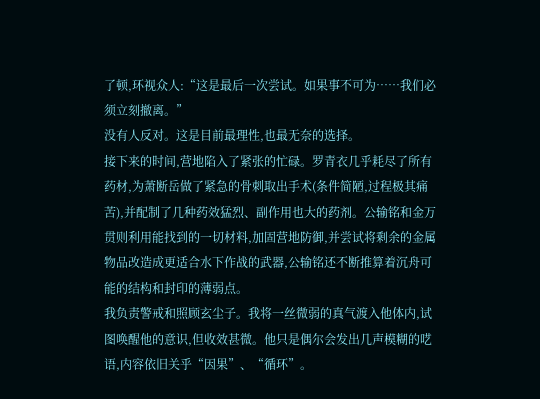了顿,环视众人:“这是最后一次尝试。如果事不可为……我们必须立刻撤离。”
没有人反对。这是目前最理性,也最无奈的选择。
接下来的时间,营地陷入了紧张的忙碌。罗青衣几乎耗尽了所有药材,为萧断岳做了紧急的骨刺取出手术(条件简陋,过程极其痛苦),并配制了几种药效猛烈、副作用也大的药剂。公输铭和金万贯则利用能找到的一切材料,加固营地防御,并尝试将剩余的金属物品改造成更适合水下作战的武器,公输铭还不断推算着沉舟可能的结构和封印的薄弱点。
我负责警戒和照顾玄尘子。我将一丝微弱的真气渡入他体内,试图唤醒他的意识,但收效甚微。他只是偶尔会发出几声模糊的呓语,内容依旧关乎“因果”、“循环”。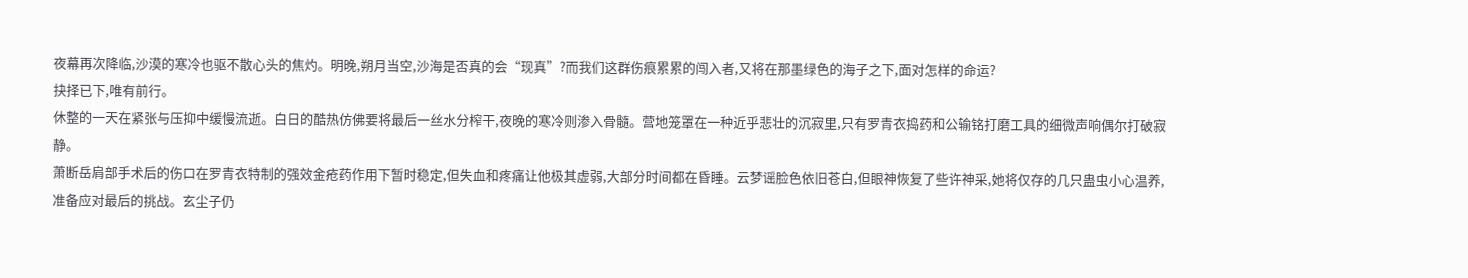夜幕再次降临,沙漠的寒冷也驱不散心头的焦灼。明晚,朔月当空,沙海是否真的会“现真”?而我们这群伤痕累累的闯入者,又将在那墨绿色的海子之下,面对怎样的命运?
抉择已下,唯有前行。
休整的一天在紧张与压抑中缓慢流逝。白日的酷热仿佛要将最后一丝水分榨干,夜晚的寒冷则渗入骨髓。营地笼罩在一种近乎悲壮的沉寂里,只有罗青衣捣药和公输铭打磨工具的细微声响偶尔打破寂静。
萧断岳肩部手术后的伤口在罗青衣特制的强效金疮药作用下暂时稳定,但失血和疼痛让他极其虚弱,大部分时间都在昏睡。云梦谣脸色依旧苍白,但眼神恢复了些许神采,她将仅存的几只蛊虫小心温养,准备应对最后的挑战。玄尘子仍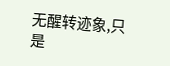无醒转迹象,只是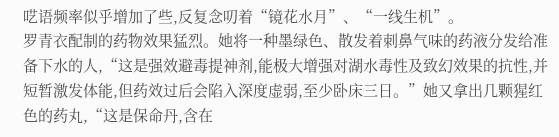呓语频率似乎增加了些,反复念叨着“镜花水月”、“一线生机”。
罗青衣配制的药物效果猛烈。她将一种墨绿色、散发着刺鼻气味的药液分发给准备下水的人,“这是强效避毒提神剂,能极大增强对湖水毒性及致幻效果的抗性,并短暂激发体能,但药效过后会陷入深度虚弱,至少卧床三日。”她又拿出几颗猩红色的药丸,“这是保命丹,含在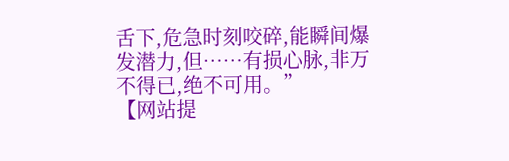舌下,危急时刻咬碎,能瞬间爆发潜力,但……有损心脉,非万不得已,绝不可用。”
【网站提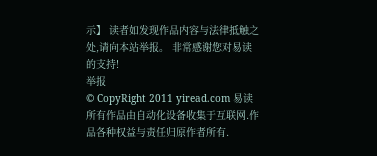示】 读者如发现作品内容与法律抵触之处,请向本站举报。 非常感谢您对易读的支持!
举报
© CopyRight 2011 yiread.com 易读所有作品由自动化设备收集于互联网.作品各种权益与责任归原作者所有.